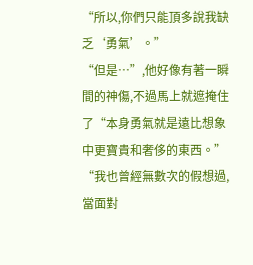“所以,你們只能頂多說我缺乏‘勇氣’。”
“但是…”,他好像有著一瞬間的神傷,不過馬上就遮掩住了“本身勇氣就是遠比想象中更寶貴和奢侈的東西。”
“我也曾經無數次的假想過,當面對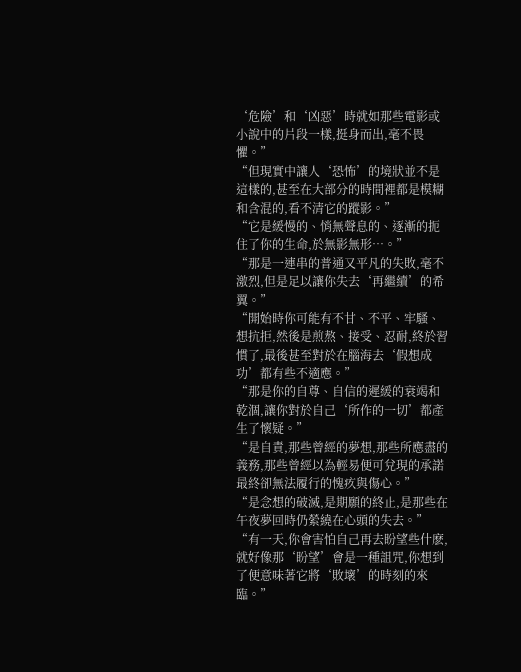‘危險’和‘凶惡’時就如那些電影或小說中的片段一樣,挺身而出,毫不畏懼。”
“但現實中讓人‘恐怖’的境狀並不是這樣的,甚至在大部分的時間裡都是模糊和含混的,看不清它的蹤影。”
“它是緩慢的、悄無聲息的、逐漸的扼住了你的生命,於無影無形…。”
“那是一連串的普通又平凡的失敗,毫不激烈,但是足以讓你失去‘再繼續’的希翼。”
“開始時你可能有不甘、不平、牢騷、想抗拒,然後是煎熬、接受、忍耐,終於習慣了,最後甚至對於在腦海去‘假想成功’都有些不適應。”
“那是你的自尊、自信的遲緩的衰竭和乾涸,讓你對於自己‘所作的一切’都產生了懷疑。”
“是自責,那些曾經的夢想,那些所應盡的義務,那些曾經以為輕易便可兌現的承諾最終卻無法履行的愧疚與傷心。”
“是念想的破滅,是期願的終止,是那些在午夜夢回時仍縈繞在心頭的失去。”
“有一天,你會害怕自己再去盼望些什麽,就好像那‘盼望’會是一種詛咒,你想到了便意味著它將‘敗壞’的時刻的來臨。”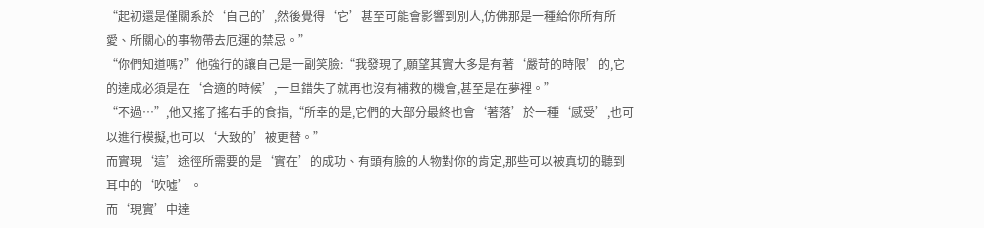“起初還是僅關系於‘自己的’,然後覺得‘它’甚至可能會影響到別人,仿佛那是一種給你所有所愛、所關心的事物帶去厄運的禁忌。”
“你們知道嗎?”他強行的讓自己是一副笑臉:“我發現了,願望其實大多是有著‘嚴苛的時限’的,它的達成必須是在‘合適的時候’,一旦錯失了就再也沒有補救的機會,甚至是在夢裡。”
“不過…”,他又搖了搖右手的食指,“所幸的是,它們的大部分最終也會‘著落’於一種‘感受’,也可以進行模擬,也可以‘大致的’被更替。”
而實現‘這’途徑所需要的是‘實在’的成功、有頭有臉的人物對你的肯定,那些可以被真切的聽到耳中的‘吹噓’。
而‘現實’中達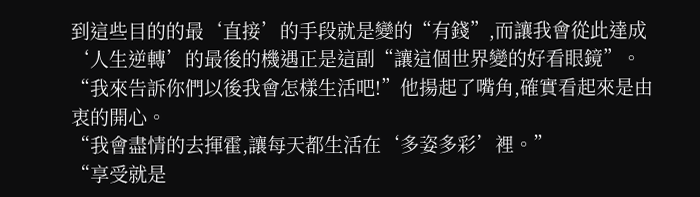到這些目的的最‘直接’的手段就是變的“有錢”,而讓我會從此達成‘人生逆轉’的最後的機遇正是這副“讓這個世界變的好看眼鏡”。
“我來告訴你們以後我會怎樣生活吧!”他揚起了嘴角,確實看起來是由衷的開心。
“我會盡情的去揮霍,讓每天都生活在‘多姿多彩’裡。”
“享受就是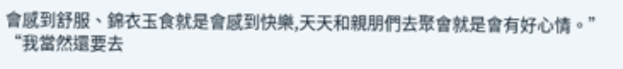會感到舒服、錦衣玉食就是會感到快樂,天天和親朋們去聚會就是會有好心情。”
“我當然還要去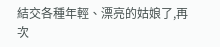結交各種年輕、漂亮的姑娘了,再次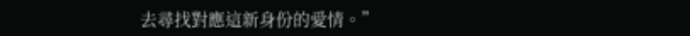去尋找對應這新身份的愛情。”